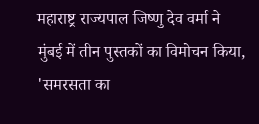महाराष्ट्र राज्यपाल जिष्णु देव वर्मा ने मुंबई में तीन पुस्तकों का विमोचन किया, 'समरसता का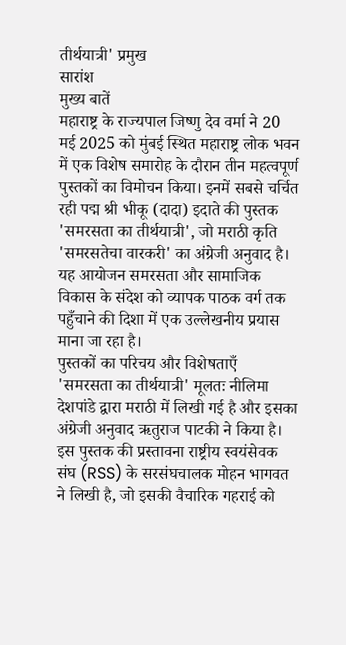तीर्थयात्री' प्रमुख
सारांश
मुख्य बातें
महाराष्ट्र के राज्यपाल जिष्णु देव वर्मा ने 20 मई 2025 को मुंबई स्थित महाराष्ट्र लोक भवन में एक विशेष समारोह के दौरान तीन महत्वपूर्ण पुस्तकों का विमोचन किया। इनमें सबसे चर्चित रही पद्म श्री भीकू (दादा) इदाते की पुस्तक 'समरसता का तीर्थयात्री', जो मराठी कृति 'समरसतेचा वारकरी' का अंग्रेजी अनुवाद है। यह आयोजन समरसता और सामाजिक विकास के संदेश को व्यापक पाठक वर्ग तक पहुँचाने की दिशा में एक उल्लेखनीय प्रयास माना जा रहा है।
पुस्तकों का परिचय और विशेषताएँ
'समरसता का तीर्थयात्री' मूलतः नीलिमा देशपांडे द्वारा मराठी में लिखी गई है और इसका अंग्रेजी अनुवाद ऋतुराज पाटकी ने किया है। इस पुस्तक की प्रस्तावना राष्ट्रीय स्वयंसेवक संघ (RSS) के सरसंघचालक मोहन भागवत ने लिखी है, जो इसकी वैचारिक गहराई को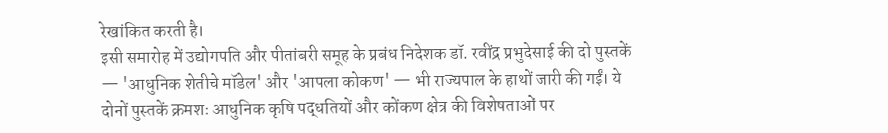रेखांकित करती है।
इसी समारोह में उद्योगपति और पीतांबरी समूह के प्रबंध निदेशक डॉ. रवींद्र प्रभुदेसाई की दो पुस्तकें — 'आधुनिक शेतीचे मॉडेल' और 'आपला कोकण' — भी राज्यपाल के हाथों जारी की गईं। ये दोनों पुस्तकें क्रमशः आधुनिक कृषि पद्धतियों और कोंकण क्षेत्र की विशेषताओं पर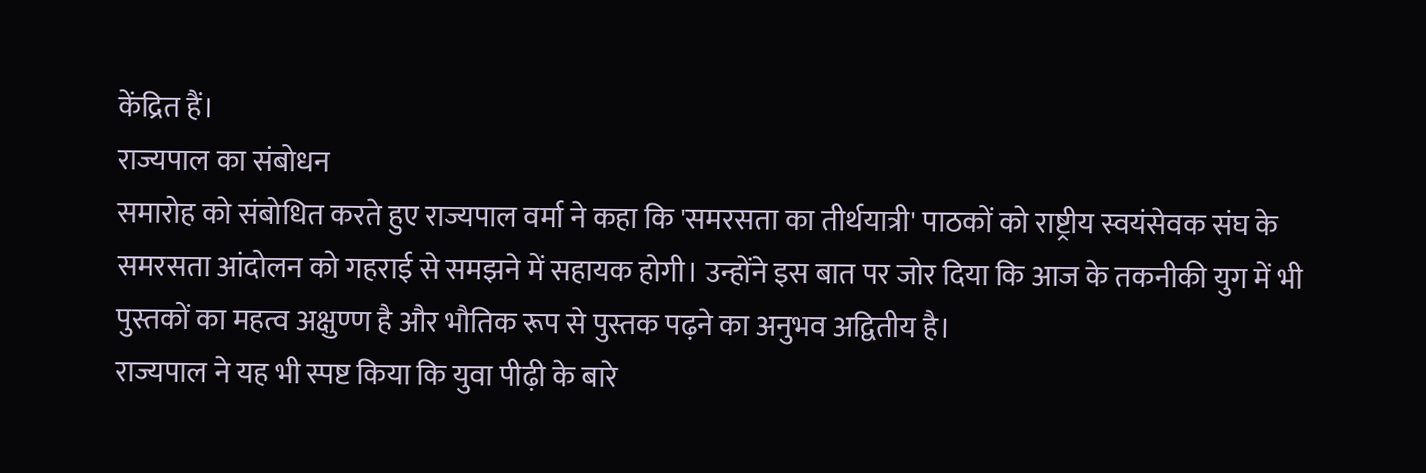केंद्रित हैं।
राज्यपाल का संबोधन
समारोह को संबोधित करते हुए राज्यपाल वर्मा ने कहा कि 'समरसता का तीर्थयात्री' पाठकों को राष्ट्रीय स्वयंसेवक संघ के समरसता आंदोलन को गहराई से समझने में सहायक होगी। उन्होंने इस बात पर जोर दिया कि आज के तकनीकी युग में भी पुस्तकों का महत्व अक्षुण्ण है और भौतिक रूप से पुस्तक पढ़ने का अनुभव अद्वितीय है।
राज्यपाल ने यह भी स्पष्ट किया कि युवा पीढ़ी के बारे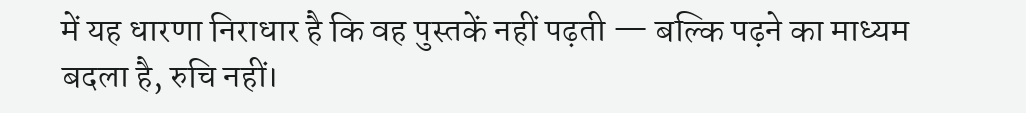में यह धारणा निराधार है कि वह पुस्तकें नहीं पढ़ती — बल्कि पढ़ने का माध्यम बदला है, रुचि नहीं।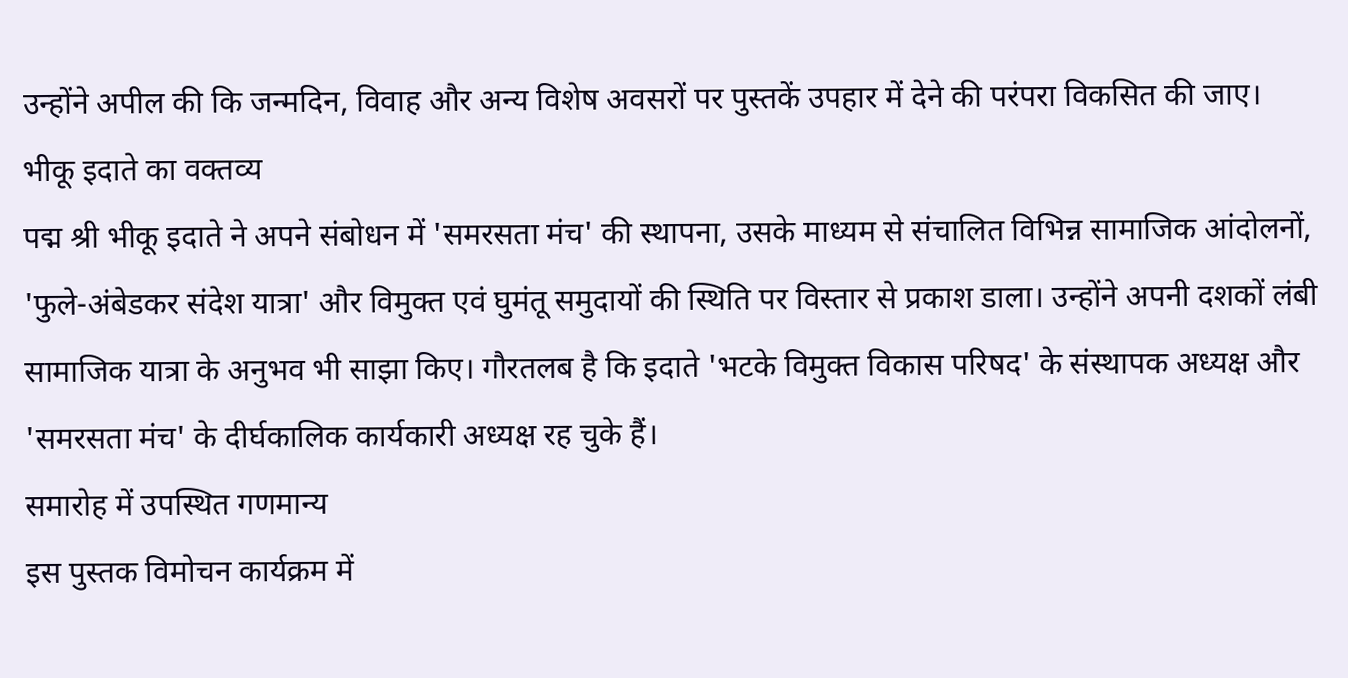उन्होंने अपील की कि जन्मदिन, विवाह और अन्य विशेष अवसरों पर पुस्तकें उपहार में देने की परंपरा विकसित की जाए।
भीकू इदाते का वक्तव्य
पद्म श्री भीकू इदाते ने अपने संबोधन में 'समरसता मंच' की स्थापना, उसके माध्यम से संचालित विभिन्न सामाजिक आंदोलनों, 'फुले-अंबेडकर संदेश यात्रा' और विमुक्त एवं घुमंतू समुदायों की स्थिति पर विस्तार से प्रकाश डाला। उन्होंने अपनी दशकों लंबी सामाजिक यात्रा के अनुभव भी साझा किए। गौरतलब है कि इदाते 'भटके विमुक्त विकास परिषद' के संस्थापक अध्यक्ष और 'समरसता मंच' के दीर्घकालिक कार्यकारी अध्यक्ष रह चुके हैं।
समारोह में उपस्थित गणमान्य
इस पुस्तक विमोचन कार्यक्रम में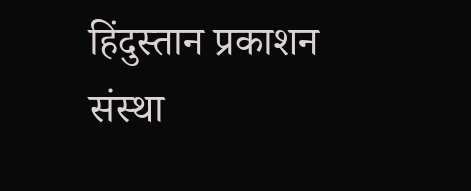हिंदुस्तान प्रकाशन संस्था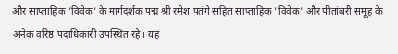और साप्ताहिक 'विवेक' के मार्गदर्शक पद्म श्री रमेश पतंगे सहित साप्ताहिक 'विवेक' और पीतांबरी समूह के अनेक वरिष्ठ पदाधिकारी उपस्थित रहे। यह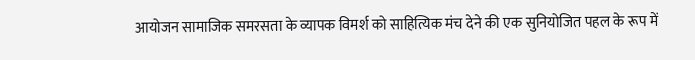आयोजन सामाजिक समरसता के व्यापक विमर्श को साहित्यिक मंच देने की एक सुनियोजित पहल के रूप में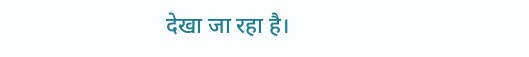देखा जा रहा है।